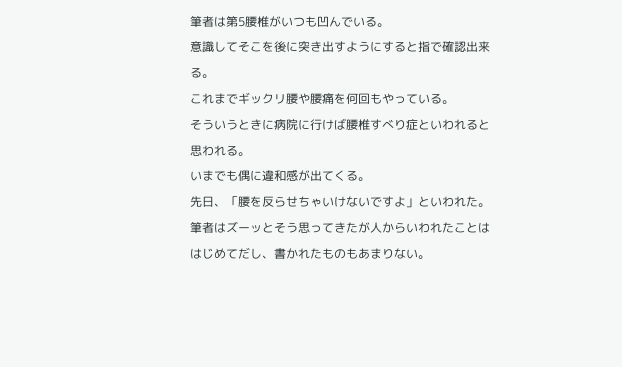筆者は第5腰椎がいつも凹んでいる。
意識してそこを後に突き出すようにすると指で確認出来る。
これまでギックリ腰や腰痛を何回もやっている。
そういうときに病院に行けば腰椎すべり症といわれると思われる。
いまでも偶に違和感が出てくる。
先日、「腰を反らせちゃいけないですよ」といわれた。
筆者はズーッとそう思ってきたが人からいわれたことははじめてだし、書かれたものもあまりない。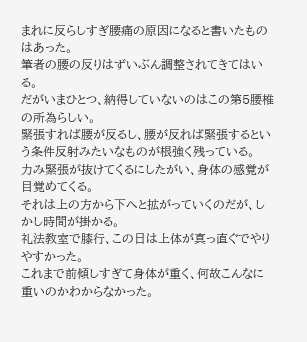まれに反らしすぎ腰痛の原因になると書いたものはあった。
筆者の腰の反りはずいぶん調整されてきてはいる。
だがいまひとつ、納得していないのはこの第5腰椎の所為らしい。
緊張すれば腰が反るし、腰が反れば緊張するという条件反射みたいなものが根強く残っている。
力み緊張が抜けてくるにしたがい、身体の感覚が目覚めてくる。
それは上の方から下へと拡がっていくのだが、しかし時間が掛かる。
礼法教室で膝行、この日は上体が真っ直ぐでやりやすかった。
これまで前傾しすぎて身体が重く、何故こんなに重いのかわからなかった。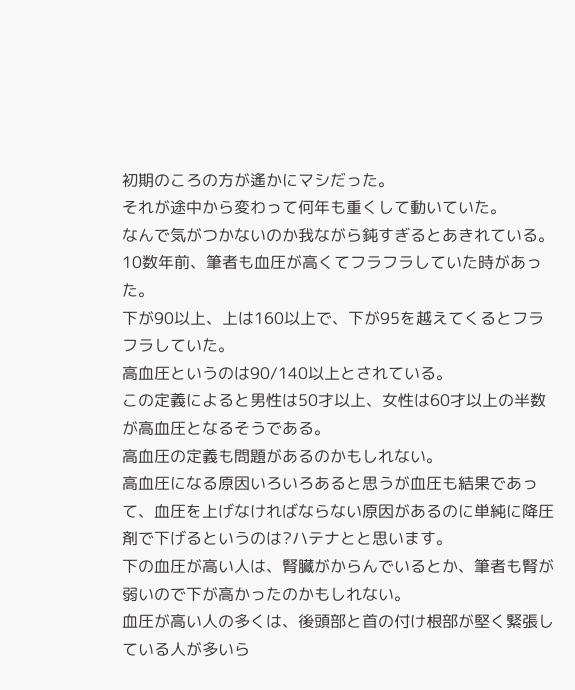初期のころの方が遙かにマシだった。
それが途中から変わって何年も重くして動いていた。
なんで気がつかないのか我ながら鈍すぎるとあきれている。
10数年前、筆者も血圧が高くてフラフラしていた時があった。
下が90以上、上は160以上で、下が95を越えてくるとフラフラしていた。
高血圧というのは90/140以上とされている。
この定義によると男性は50才以上、女性は60才以上の半数が高血圧となるそうである。
高血圧の定義も問題があるのかもしれない。
高血圧になる原因いろいろあると思うが血圧も結果であって、血圧を上げなければならない原因があるのに単純に降圧剤で下げるというのは?ハテナとと思います。
下の血圧が高い人は、腎臓がからんでいるとか、筆者も腎が弱いので下が高かったのかもしれない。
血圧が高い人の多くは、後頭部と首の付け根部が堅く緊張している人が多いら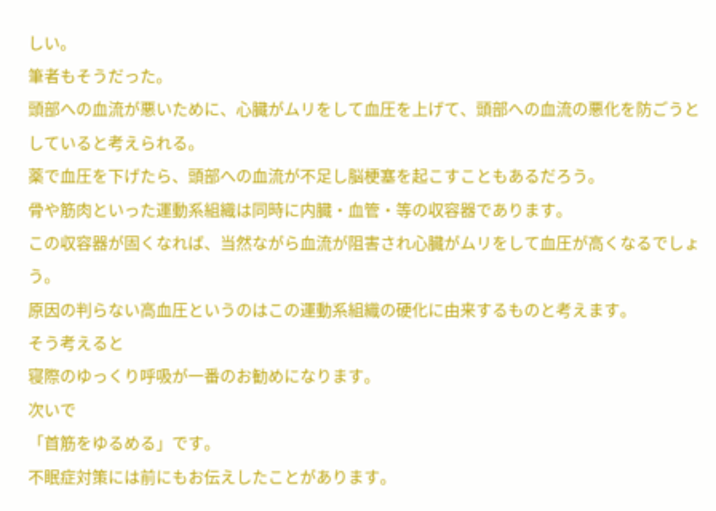しい。
筆者もそうだった。
頭部への血流が悪いために、心臓がムリをして血圧を上げて、頭部への血流の悪化を防ごうとしていると考えられる。
薬で血圧を下げたら、頭部への血流が不足し脳梗塞を起こすこともあるだろう。
骨や筋肉といった運動系組織は同時に内臓・血管・等の収容器であります。
この収容器が固くなれば、当然ながら血流が阻害され心臓がムリをして血圧が高くなるでしょう。
原因の判らない高血圧というのはこの運動系組織の硬化に由来するものと考えます。
そう考えると
寝際のゆっくり呼吸が一番のお勧めになります。
次いで
「首筋をゆるめる」です。
不眠症対策には前にもお伝えしたことがあります。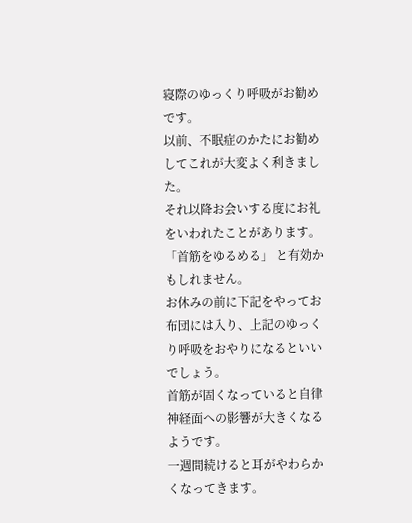寝際のゆっくり呼吸がお勧めです。
以前、不眠症のかたにお勧めしてこれが大変よく利きました。
それ以降お会いする度にお礼をいわれたことがあります。
「首筋をゆるめる」 と有効かもしれません。
お休みの前に下記をやってお布団には入り、上記のゆっくり呼吸をおやりになるといいでしょう。
首筋が固くなっていると自律神経面への影響が大きくなるようです。
一週間続けると耳がやわらかくなってきます。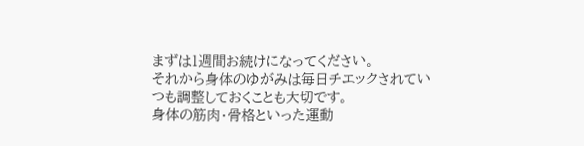まずは1週間お続けになってください。
それから身体のゆがみは毎日チエックされていつも調整しておくことも大切です。
身体の筋肉・骨格といった運動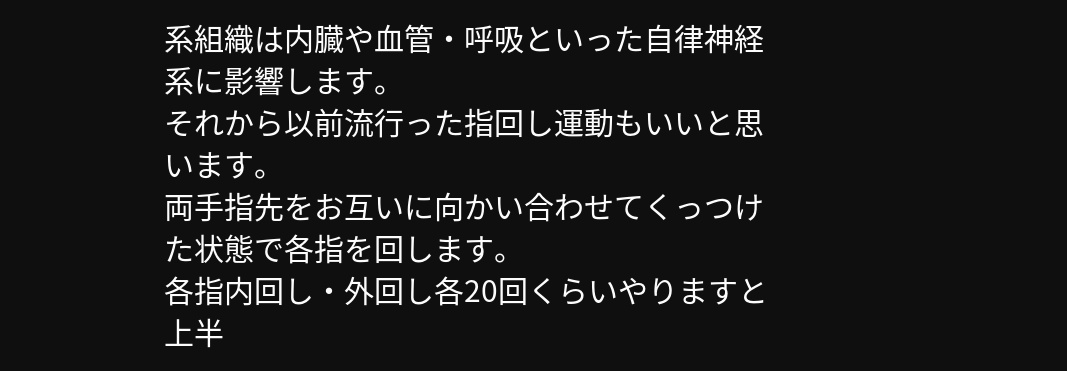系組織は内臓や血管・呼吸といった自律神経系に影響します。
それから以前流行った指回し運動もいいと思います。
両手指先をお互いに向かい合わせてくっつけた状態で各指を回します。
各指内回し・外回し各20回くらいやりますと上半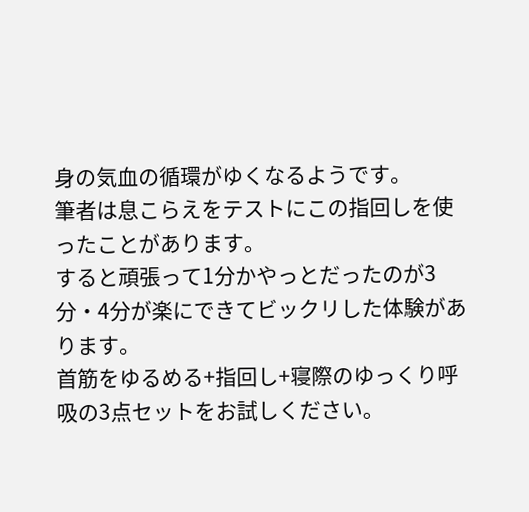身の気血の循環がゆくなるようです。
筆者は息こらえをテストにこの指回しを使ったことがあります。
すると頑張って1分かやっとだったのが3分・4分が楽にできてビックリした体験があります。
首筋をゆるめる+指回し+寝際のゆっくり呼吸の3点セットをお試しください。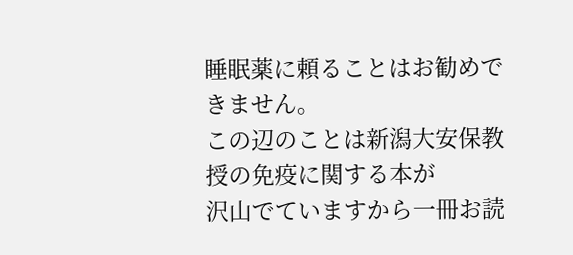睡眠薬に頼ることはお勧めできません。
この辺のことは新潟大安保教授の免疫に関する本が
沢山でていますから一冊お読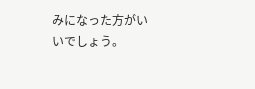みになった方がいいでしょう。